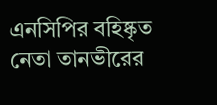এনসিপির বহিষ্কৃত নেতা তানভীরের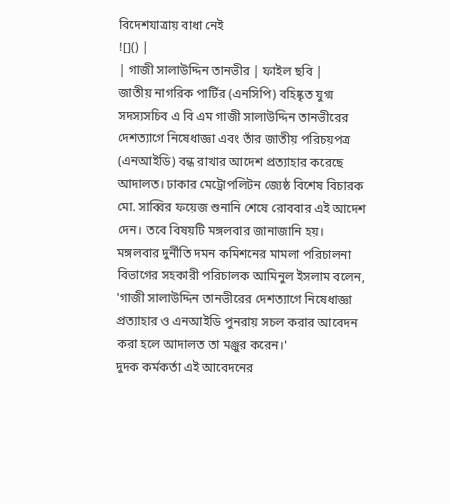বিদেশযাত্রায় বাধা নেই
![]() |
| গাজী সালাউদ্দিন তানভীর | ফাইল ছবি |
জাতীয় নাগরিক পার্টির (এনসিপি) বহিষ্কৃত যুগ্ম সদস্যসচিব এ বি এম গাজী সালাউদ্দিন তানভীরের দেশত্যাগে নিষেধাজ্ঞা এবং তাঁর জাতীয় পরিচয়পত্র (এনআইডি) বন্ধ রাখার আদেশ প্রত্যাহার করেছে আদালত। ঢাকার মেট্রোপলিটন জ্যেষ্ঠ বিশেষ বিচারক মো. সাব্বির ফয়েজ শুনানি শেষে রোববার এই আদেশ দেন। তবে বিষয়টি মঙ্গলবার জানাজানি হয়।
মঙ্গলবার দুর্নীতি দমন কমিশনের মামলা পরিচালনা বিভাগের সহকারী পরিচালক আমিনুল ইসলাম বলেন, 'গাজী সালাউদ্দিন তানভীরের দেশত্যাগে নিষেধাজ্ঞা প্রত্যাহার ও এনআইডি পুনরায় সচল করার আবেদন করা হলে আদালত তা মঞ্জুর করেন।'
দুদক কর্মকর্তা এই আবেদনের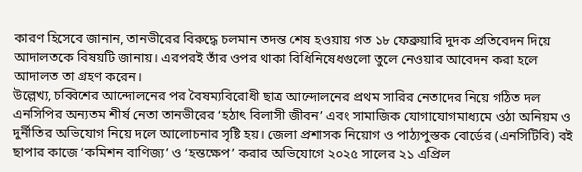কারণ হিসেবে জানান, তানভীরের বিরুদ্ধে চলমান তদন্ত শেষ হওয়ায় গত ১৮ ফেব্রুয়ারি দুদক প্রতিবেদন দিয়ে আদালতকে বিষয়টি জানায়। এরপরই তাঁর ওপর থাকা বিধিনিষেধগুলো তুলে নেওয়ার আবেদন করা হলে আদালত তা গ্রহণ করেন।
উল্লেখ্য, চব্বিশের আন্দোলনের পর বৈষম্যবিরোধী ছাত্র আন্দোলনের প্রথম সারির নেতাদের নিয়ে গঠিত দল এনসিপির অন্যতম শীর্ষ নেতা তানভীরের ‘হঠাৎ বিলাসী জীবন’ এবং সামাজিক যোগাযোগমাধ্যমে ওঠা অনিয়ম ও দুর্নীতির অভিযোগ নিয়ে দলে আলোচনার সৃষ্টি হয়। জেলা প্রশাসক নিয়োগ ও পাঠ্যপুস্তক বোর্ডের (এনসিটিবি) বই ছাপার কাজে ‘কমিশন বাণিজ্য’ ও ‘হস্তক্ষেপ’ করার অভিযোগে ২০২৫ সালের ২১ এপ্রিল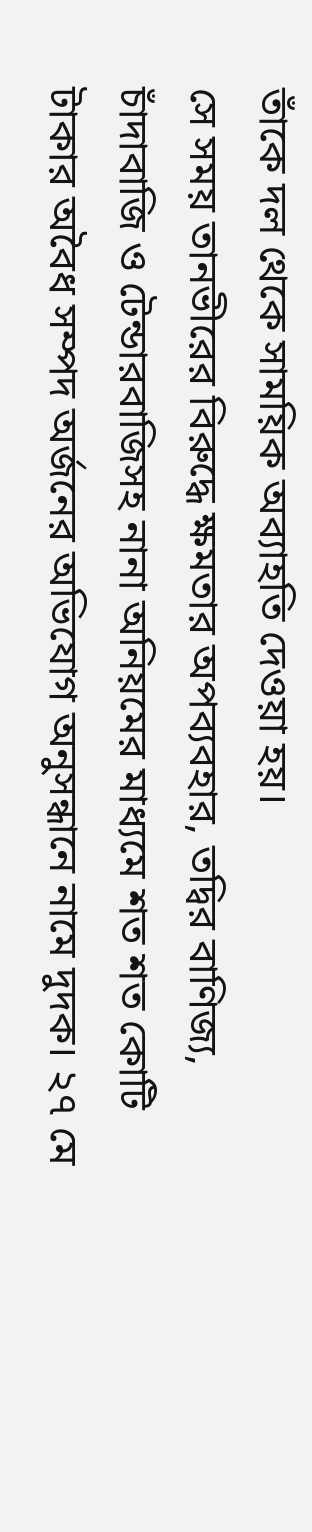তাঁকে দল থেকে সাময়িক অব্যাহতি দেওয়া হয়।
সে সময় তানভীরের বিরুদ্ধে ক্ষমতার অপব্যবহার, তদ্বির বাণিজ্য, চাঁদাবাজি ও টেন্ডারবাজিসহ নানা অনিয়মের মাধ্যমে শত শত কোটি টাকার অবৈধ সম্পদ অর্জনের অভিযোগ অনুসন্ধানে নামে দুদক। ২৭ মে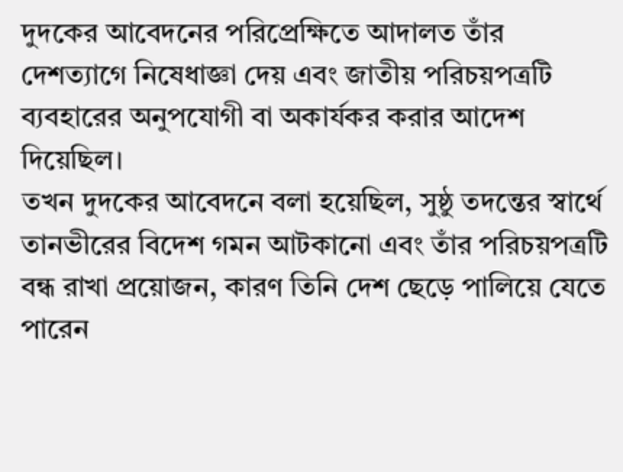দুদকের আবেদনের পরিপ্রেক্ষিতে আদালত তাঁর দেশত্যাগে নিষেধাজ্ঞা দেয় এবং জাতীয় পরিচয়পত্রটি ব্যবহারের অনুপযোগী বা অকার্যকর করার আদেশ দিয়েছিল।
তখন দুদকের আবেদনে বলা হয়েছিল, সুষ্ঠু তদন্তের স্বার্থে তানভীরের বিদেশ গমন আটকানো এবং তাঁর পরিচয়পত্রটি বন্ধ রাখা প্রয়োজন, কারণ তিনি দেশ ছেড়ে পালিয়ে যেতে পারেন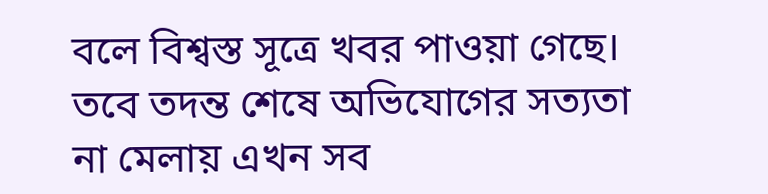বলে বিশ্বস্ত সূত্রে খবর পাওয়া গেছে। তবে তদন্ত শেষে অভিযোগের সত্যতা না মেলায় এখন সব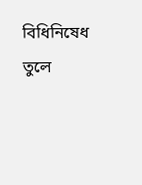বিধিনিষেধ তুলে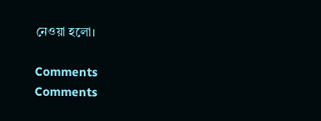নেওয়া হলো।

Comments
Comments